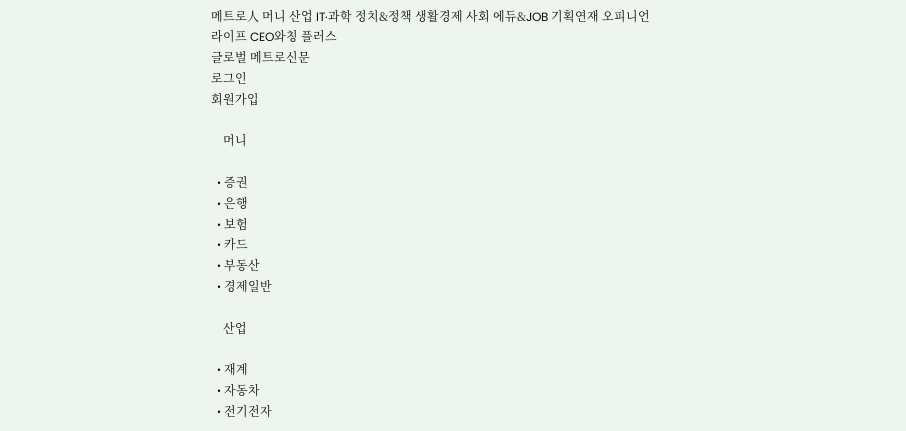메트로人 머니 산업 IT·과학 정치&정책 생활경제 사회 에듀&JOB 기획연재 오피니언 라이프 CEO와칭 플러스
글로벌 메트로신문
로그인
회원가입

    머니

  • 증권
  • 은행
  • 보험
  • 카드
  • 부동산
  • 경제일반

    산업

  • 재계
  • 자동차
  • 전기전자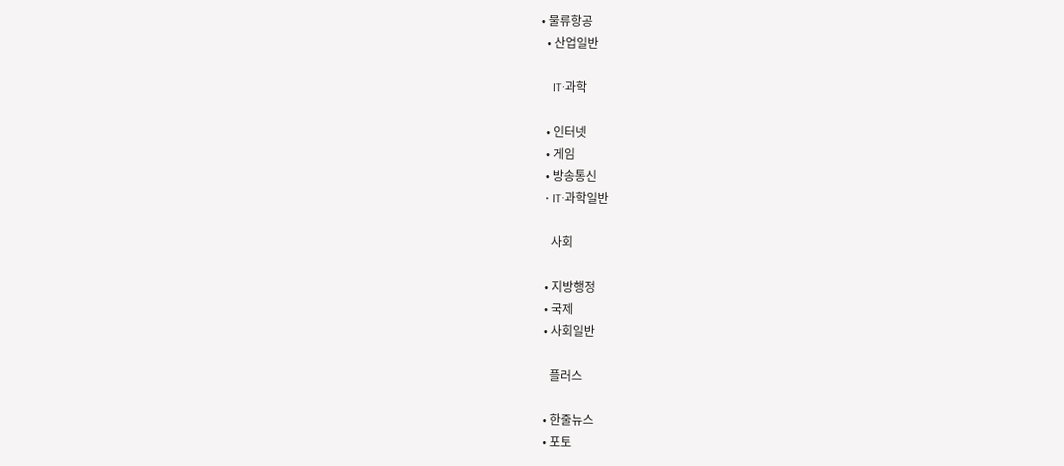• 물류항공
  • 산업일반

    IT·과학

  • 인터넷
  • 게임
  • 방송통신
  • IT·과학일반

    사회

  • 지방행정
  • 국제
  • 사회일반

    플러스

  • 한줄뉴스
  • 포토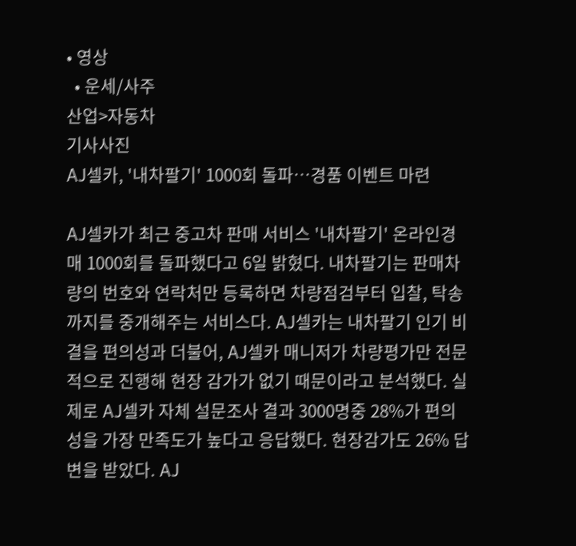• 영상
  • 운세/사주
산업>자동차
기사사진
AJ셀카, '내차팔기' 1000회 돌파…경품 이벤트 마련

AJ셀카가 최근 중고차 판매 서비스 '내차팔기' 온라인경매 1000회를 돌파했다고 6일 밝혔다. 내차팔기는 판매차량의 번호와 연락처만 등록하면 차량점검부터 입찰, 탁송까지를 중개해주는 서비스다. AJ셀카는 내차팔기 인기 비결을 편의성과 더불어, AJ셀카 매니저가 차량평가만 전문적으로 진행해 현장 감가가 없기 때문이라고 분석했다. 실제로 AJ셀카 자체 설문조사 결과 3000명중 28%가 편의성을 가장 만족도가 높다고 응답했다. 현장감가도 26% 답변을 받았다. AJ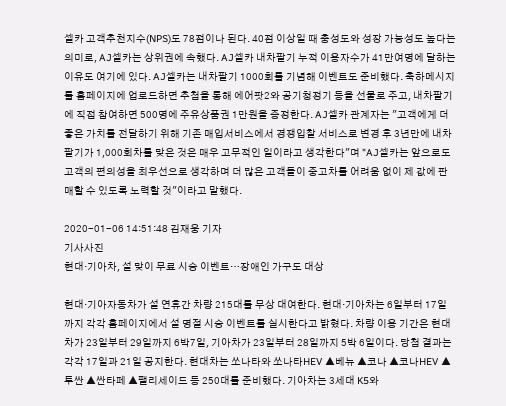셀카 고객추천지수(NPS)도 78점이나 된다. 40점 이상일 때 충성도와 성장 가능성도 높다는 의미로, AJ셀카는 상위권에 속했다. AJ셀카 내차팔기 누적 이용자수가 41만여명에 달하는 이유도 여기에 있다. AJ셀카는 내차팔기 1000회를 기념해 이벤트도 준비했다. 축하메시지를 홈페이지에 업로드하면 추첨을 통해 에어팟2와 공기청정기 등을 선물로 주고, 내차팔기에 직접 참여하면 500명에 주유상품권 1만원을 증정한다. AJ셀카 관계자는 "고객에게 더 좋은 가치를 전달하기 위해 기존 매입서비스에서 경쟁입찰 서비스로 변경 후 3년만에 내차팔기가 1,000회차를 맞은 것은 매우 고무적인 일이라고 생각한다"며 "AJ셀카는 앞으로도 고객의 편의성을 최우선으로 생각하며 더 많은 고객들이 중고차를 어려움 없이 제 값에 판매할 수 있도록 노력할 것"이라고 말했다.

2020-01-06 14:51:48 김재웅 기자
기사사진
현대·기아차, 설 맞이 무료 시승 이벤트…장애인 가구도 대상

현대·기아자동차가 설 연휴간 차량 215대를 무상 대여한다. 현대·기아차는 6일부터 17일까지 각각 홈페이지에서 설 명절 시승 이벤트를 실시한다고 밝혔다. 차량 이용 기간은 현대차가 23일부터 29일까지 6박7일, 기아차가 23일부터 28일까지 5박 6일이다. 당첨 결과는 각각 17일과 21일 공지한다. 현대차는 쏘나타와 쏘나타HEV ▲베뉴 ▲코나 ▲코나HEV ▲투싼 ▲싼타페 ▲팰리세이드 등 250대를 준비했다. 기아차는 3세대 K5와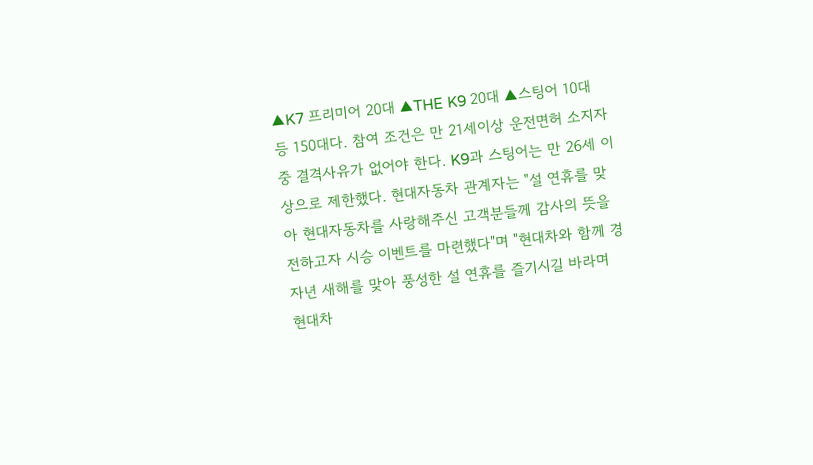▲K7 프리미어 20대 ▲THE K9 20대 ▲스팅어 10대 등 150대다. 참여 조건은 만 21세이상 운전면허 소지자 중 결격사유가 없어야 한다. K9과 스팅어는 만 26세 이상으로 제한했다. 현대자동차 관계자는 "설 연휴를 맞아 현대자동차를 사랑해주신 고객분들께 감사의 뜻을 전하고자 시승 이벤트를 마련했다"며 "현대차와 함께 경자년 새해를 맞아 풍성한 설 연휴를 즐기시길 바라며 현대차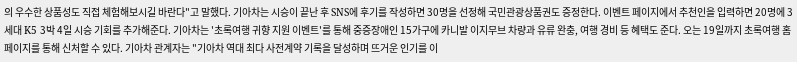의 우수한 상품성도 직접 체험해보시길 바란다"고 말했다. 기아차는 시승이 끝난 후 SNS에 후기를 작성하면 30명을 선정해 국민관광상품권도 증정한다. 이벤트 페이지에서 추천인을 입력하면 20명에 3세대 K5 3박 4일 시승 기회를 추가해준다. 기아차는 '초록여행 귀향 지원 이벤트'를 통해 중증장애인 15가구에 카니발 이지무브 차량과 유류 완충, 여행 경비 등 혜택도 준다. 오는 19일까지 초록여행 홈페이지를 통해 신처할 수 있다. 기아차 관계자는 "기아차 역대 최다 사전계약 기록을 달성하며 뜨거운 인기를 이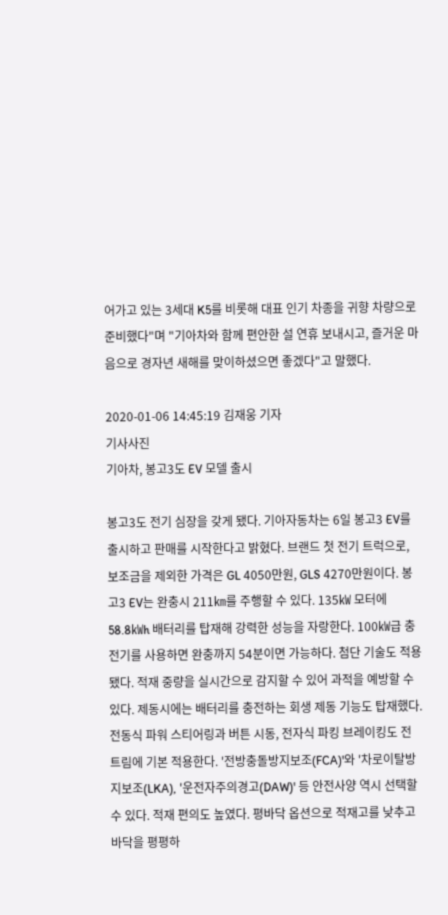어가고 있는 3세대 K5를 비롯해 대표 인기 차종을 귀향 차량으로 준비했다"며 "기아차와 함께 편안한 설 연휴 보내시고, 즐거운 마음으로 경자년 새해를 맞이하셨으면 좋겠다"고 말했다.

2020-01-06 14:45:19 김재웅 기자
기사사진
기아차, 봉고3도 EV 모델 출시

봉고3도 전기 심장을 갖게 됐다. 기아자동차는 6일 봉고3 EV를 출시하고 판매를 시작한다고 밝혔다. 브랜드 첫 전기 트럭으로, 보조금을 제외한 가격은 GL 4050만원, GLS 4270만원이다. 봉고3 EV는 완충시 211㎞를 주행할 수 있다. 135㎾ 모터에 58.8㎾h 배터리를 탑재해 강력한 성능을 자랑한다. 100㎾급 충전기를 사용하면 완충까지 54분이면 가능하다. 첨단 기술도 적용됐다. 적재 중량을 실시간으로 감지할 수 있어 과적을 예방할 수 있다. 제동시에는 배터리를 충전하는 회생 제동 기능도 탑재했다. 전동식 파워 스티어링과 버튼 시동, 전자식 파킹 브레이킹도 전 트림에 기본 적용한다. '전방충돌방지보조(FCA)'와 '차로이탈방지보조(LKA), '운전자주의경고(DAW)' 등 안전사양 역시 선택할 수 있다. 적재 편의도 높였다. 평바닥 옵션으로 적재고를 낮추고 바닥을 평평하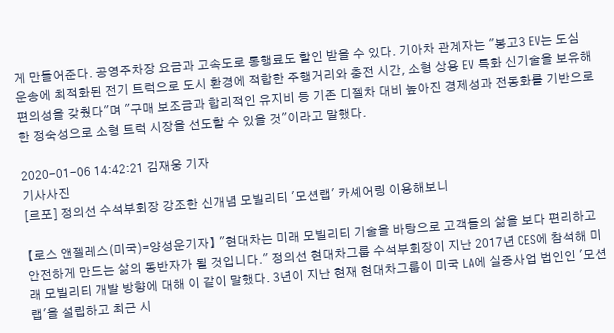게 만들어준다. 공영주차장 요금과 고속도로 통행료도 할인 받을 수 있다. 기아차 관계자는 "봉고3 EV는 도심 운송에 최적화된 전기 트럭으로 도시 환경에 적합한 주행거리와 충전 시간, 소형 상용 EV 특화 신기술을 보유해 편의성을 갖췄다"며 "구매 보조금과 합리적인 유지비 등 기존 디젤차 대비 높아진 경제성과 전동화를 기반으로 한 정숙성으로 소형 트럭 시장을 선도할 수 있을 것"이라고 말했다.

2020-01-06 14:42:21 김재웅 기자
기사사진
[르포] 정의선 수석부회장 강조한 신개념 모빌리티 '모션랩' 카셰어링 이용해보니

【로스 앤젤레스(미국)=양성운기자】 "현대차는 미래 모빌리티 기술을 바탕으로 고객들의 삶을 보다 편리하고 안전하게 만드는 삶의 동반자가 될 것입니다." 정의선 현대차그룹 수석부회장이 지난 2017년 CES에 참석해 미래 모빌리티 개발 방향에 대해 이 같이 말했다. 3년이 지난 현재 현대차그룹이 미국 LA에 실증사업 법인인 '모션랩'을 설립하고 최근 시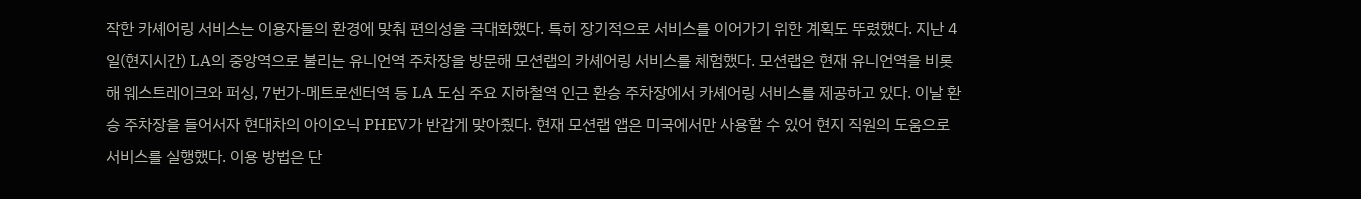작한 카셰어링 서비스는 이용자들의 환경에 맞춰 편의성을 극대화했다. 특히 장기적으로 서비스를 이어가기 위한 계획도 뚜렸했다. 지난 4일(현지시간) LA의 중앙역으로 불리는 유니언역 주차장을 방문해 모션랩의 카셰어링 서비스를 체험했다. 모션랩은 현재 유니언역을 비롯해 웨스트레이크와 퍼싱, 7번가-메트로센터역 등 LA 도심 주요 지하철역 인근 환승 주차장에서 카셰어링 서비스를 제공하고 있다. 이날 환승 주차장을 들어서자 현대차의 아이오닉 PHEV가 반갑게 맞아줬다. 현재 모션랩 앱은 미국에서만 사용할 수 있어 현지 직원의 도움으로 서비스를 실행했다. 이용 방법은 단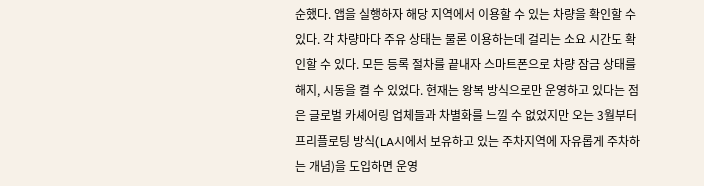순했다. 앱을 실행하자 해당 지역에서 이용할 수 있는 차량을 확인할 수 있다. 각 차량마다 주유 상태는 물론 이용하는데 걸리는 소요 시간도 확인할 수 있다. 모든 등록 절차를 끝내자 스마트폰으로 차량 잠금 상태를 해지, 시동을 켤 수 있었다. 현재는 왕복 방식으로만 운영하고 있다는 점은 글로벌 카셰어링 업체들과 차별화를 느낄 수 없었지만 오는 3월부터 프리플로팅 방식(LA시에서 보유하고 있는 주차지역에 자유롭게 주차하는 개념)을 도입하면 운영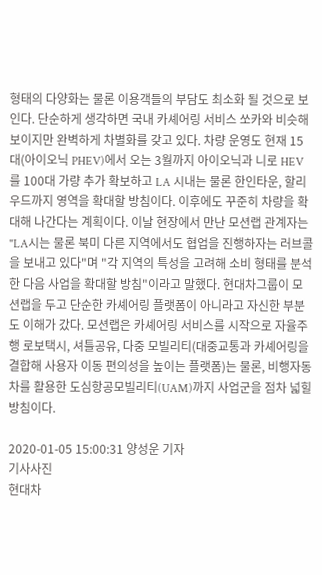형태의 다양화는 물론 이용객들의 부담도 최소화 될 것으로 보인다. 단순하게 생각하면 국내 카셰어링 서비스 쏘카와 비슷해 보이지만 완벽하게 차별화를 갖고 있다. 차량 운영도 현재 15대(아이오닉 PHEV)에서 오는 3월까지 아이오닉과 니로 HEV를 100대 가량 추가 확보하고 LA 시내는 물론 한인타운, 할리우드까지 영역을 확대할 방침이다. 이후에도 꾸준히 차량을 확대해 나간다는 계획이다. 이날 현장에서 만난 모션랩 관계자는 "LA시는 물론 북미 다른 지역에서도 협업을 진행하자는 러브콜을 보내고 있다"며 "각 지역의 특성을 고려해 소비 형태를 분석한 다음 사업을 확대할 방침"이라고 말했다. 현대차그룹이 모션랩을 두고 단순한 카셰어링 플랫폼이 아니라고 자신한 부분도 이해가 갔다. 모션랩은 카셰어링 서비스를 시작으로 자율주행 로보택시, 셔틀공유, 다중 모빌리티(대중교통과 카셰어링을 결합해 사용자 이동 편의성을 높이는 플랫폼)는 물론, 비행자동차를 활용한 도심항공모빌리티(UAM)까지 사업군을 점차 넓힐 방침이다.

2020-01-05 15:00:31 양성운 기자
기사사진
현대차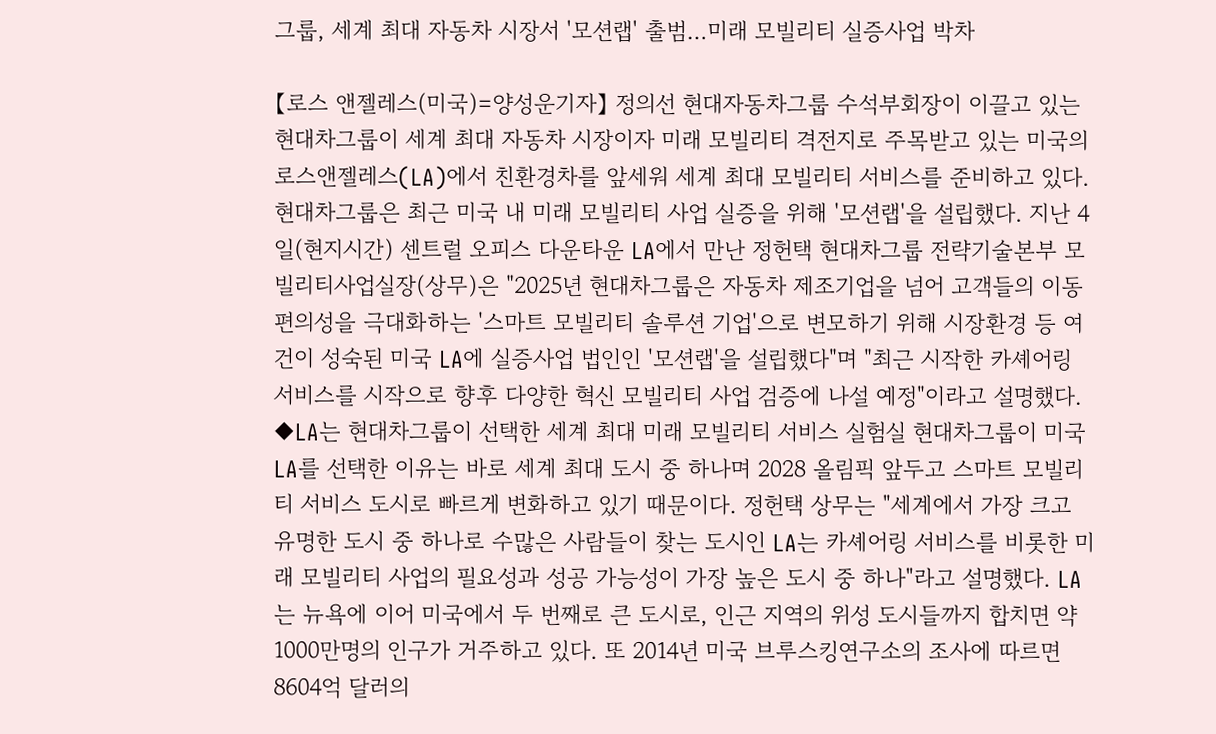그룹, 세계 최대 자동차 시장서 '모션랩' 출범…미래 모빌리티 실증사업 박차

【로스 앤젤레스(미국)=양성운기자】 정의선 현대자동차그룹 수석부회장이 이끌고 있는 현대차그룹이 세계 최대 자동차 시장이자 미래 모빌리티 격전지로 주목받고 있는 미국의 로스앤젤레스(LA)에서 친환경차를 앞세워 세계 최대 모빌리티 서비스를 준비하고 있다. 현대차그룹은 최근 미국 내 미래 모빌리티 사업 실증을 위해 '모션랩'을 설립했다. 지난 4일(현지시간) 센트럴 오피스 다운타운 LA에서 만난 정헌택 현대차그룹 전략기술본부 모빌리티사업실장(상무)은 "2025년 현대차그룹은 자동차 제조기업을 넘어 고객들의 이동 편의성을 극대화하는 '스마트 모빌리티 솔루션 기업'으로 변모하기 위해 시장환경 등 여건이 성숙된 미국 LA에 실증사업 법인인 '모션랩'을 설립했다"며 "최근 시작한 카셰어링 서비스를 시작으로 향후 다양한 혁신 모빌리티 사업 검증에 나설 예정"이라고 설명했다. ◆LA는 현대차그룹이 선택한 세계 최대 미래 모빌리티 서비스 실험실 현대차그룹이 미국 LA를 선택한 이유는 바로 세계 최대 도시 중 하나며 2028 올림픽 앞두고 스마트 모빌리티 서비스 도시로 빠르게 변화하고 있기 때문이다. 정헌택 상무는 "세계에서 가장 크고 유명한 도시 중 하나로 수많은 사람들이 찾는 도시인 LA는 카셰어링 서비스를 비롯한 미래 모빌리티 사업의 필요성과 성공 가능성이 가장 높은 도시 중 하나"라고 설명했다. LA는 뉴욕에 이어 미국에서 두 번째로 큰 도시로, 인근 지역의 위성 도시들까지 합치면 약 1000만명의 인구가 거주하고 있다. 또 2014년 미국 브루스킹연구소의 조사에 따르면 8604억 달러의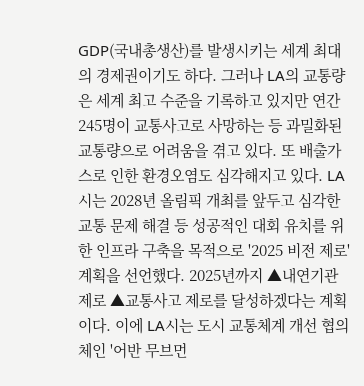GDP(국내총생산)를 발생시키는 세계 최대의 경제권이기도 하다. 그러나 LA의 교통량은 세계 최고 수준을 기록하고 있지만 연간 245명이 교통사고로 사망하는 등 과밀화된 교통량으로 어려움을 겪고 있다. 또 배출가스로 인한 환경오염도 심각해지고 있다. LA시는 2028년 올림픽 개최를 앞두고 심각한 교통 문제 해결 등 성공적인 대회 유치를 위한 인프라 구축을 목적으로 '2025 비전 제로' 계획을 선언했다. 2025년까지 ▲내연기관 제로 ▲교통사고 제로를 달성하겠다는 계획이다. 이에 LA시는 도시 교통체계 개선 협의체인 '어반 무브먼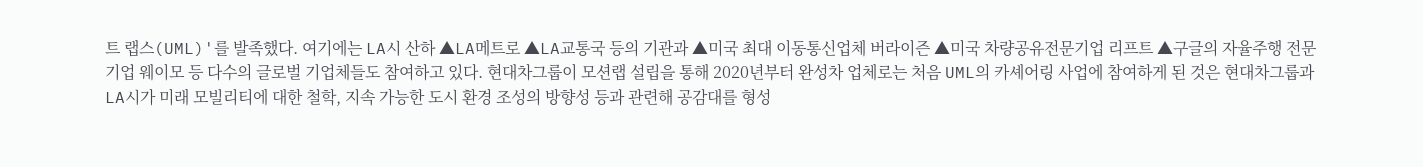트 랩스(UML)'를 발족했다. 여기에는 LA시 산하 ▲LA메트로 ▲LA교통국 등의 기관과 ▲미국 최대 이동통신업체 버라이즌 ▲미국 차량공유전문기업 리프트 ▲구글의 자율주행 전문 기업 웨이모 등 다수의 글로벌 기업체들도 참여하고 있다. 현대차그룹이 모션랩 설립을 통해 2020년부터 완성차 업체로는 처음 UML의 카셰어링 사업에 참여하게 된 것은 현대차그룹과 LA시가 미래 모빌리티에 대한 철학, 지속 가능한 도시 환경 조성의 방향성 등과 관련해 공감대를 형성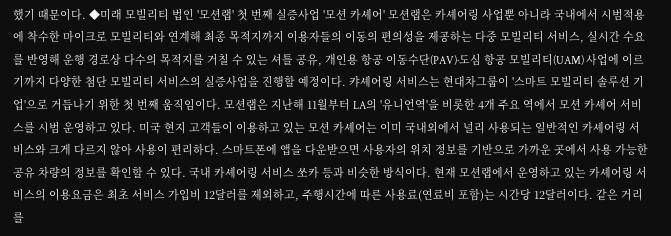했기 때문이다. ◆미래 모빌리티 법인 '모션랩' 첫 번째 실증사업 '모션 카셰어' 모션랩은 카셰어링 사업뿐 아니라 국내에서 시범적용에 착수한 마이크로 모빌리티와 연계해 최종 목적지까지 이용자들의 이동의 편의성을 제공하는 다중 모빌리티 서비스, 실시간 수요를 반영해 운행 경로상 다수의 목적지를 거칠 수 있는 셔틀 공유, 개인용 항공 이동수단(PAV)·도심 항공 모빌리티(UAM) 사업에 이르기까지 다양한 첨단 모빌리티 서비스의 실증사업을 진행할 예정이다. 캬셰어링 서비스는 현대차그룹이 '스마트 모빌리티 솔루션 기업'으로 거듭나기 위한 첫 번째 움직임이다. 모션랩은 지난해 11월부터 LA의 '유니언역'을 비롯한 4개 주요 역에서 모션 카셰어 서비스를 시범 운영하고 있다. 미국 현지 고객들이 이용하고 있는 모션 카셰어는 이미 국내외에서 널리 사용되는 일반적인 카셰어링 서비스와 크게 다르지 않아 사용이 편리하다. 스마트폰에 앱을 다운받으면 사용자의 위치 정보를 기반으로 가까운 곳에서 사용 가능한 공유 차량의 정보를 확인할 수 있다. 국내 카셰어링 서비스 쏘카 등과 비슷한 방식이다. 현재 모션랩에서 운영하고 있는 카셰어링 서비스의 이용요금은 최초 서비스 가입비 12달러를 제외하고, 주행시간에 따른 사용료(연료비 포함)는 시간당 12달러이다. 같은 거리를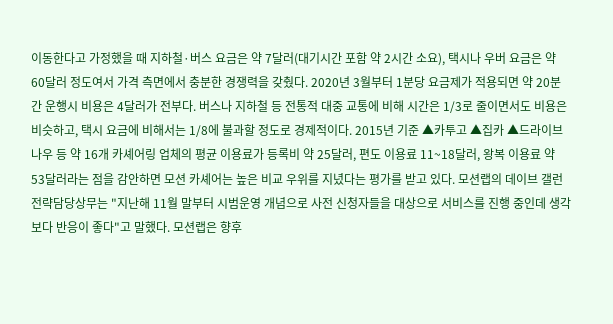이동한다고 가정했을 때 지하철·버스 요금은 약 7달러(대기시간 포함 약 2시간 소요), 택시나 우버 요금은 약 60달러 정도여서 가격 측면에서 충분한 경쟁력을 갖췄다. 2020년 3월부터 1분당 요금제가 적용되면 약 20분간 운행시 비용은 4달러가 전부다. 버스나 지하철 등 전통적 대중 교통에 비해 시간은 1/3로 줄이면서도 비용은 비슷하고, 택시 요금에 비해서는 1/8에 불과할 정도로 경제적이다. 2015년 기준 ▲카투고 ▲집카 ▲드라이브나우 등 약 16개 카셰어링 업체의 평균 이용료가 등록비 약 25달러, 편도 이용료 11~18달러, 왕복 이용료 약 53달러라는 점을 감안하면 모션 카셰어는 높은 비교 우위를 지녔다는 평가를 받고 있다. 모션랩의 데이브 갤런 전략담당상무는 "지난해 11월 말부터 시범운영 개념으로 사전 신청자들을 대상으로 서비스를 진행 중인데 생각보다 반응이 좋다"고 말했다. 모션랩은 향후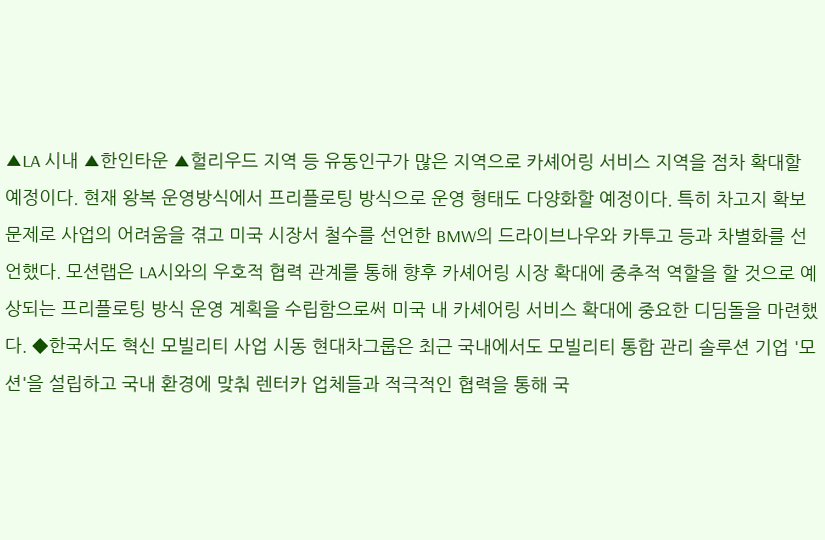▲LA 시내 ▲한인타운 ▲헐리우드 지역 등 유동인구가 많은 지역으로 카셰어링 서비스 지역을 점차 확대할 예정이다. 현재 왕복 운영방식에서 프리플로팅 방식으로 운영 형태도 다양화할 예정이다. 특히 차고지 확보 문제로 사업의 어려움을 겪고 미국 시장서 철수를 선언한 BMW의 드라이브나우와 카투고 등과 차별화를 선언했다. 모션랩은 LA시와의 우호적 협력 관계를 통해 향후 카셰어링 시장 확대에 중추적 역할을 할 것으로 예상되는 프리플로팅 방식 운영 계획을 수립함으로써 미국 내 카셰어링 서비스 확대에 중요한 디딤돌을 마련했다. ◆한국서도 혁신 모빌리티 사업 시동 현대차그룹은 최근 국내에서도 모빌리티 통합 관리 솔루션 기업 '모션'을 설립하고 국내 환경에 맞춰 렌터카 업체들과 적극적인 협력을 통해 국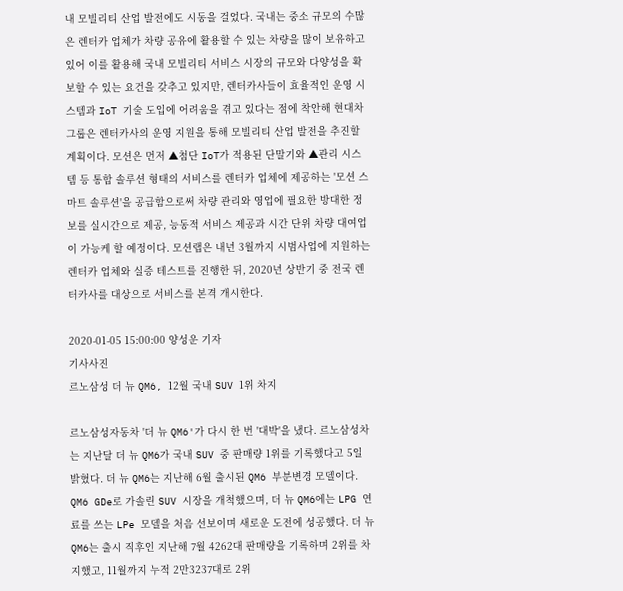내 모빌리티 산업 발전에도 시동을 걸었다. 국내는 중소 규모의 수많은 렌터카 업체가 차량 공유에 활용할 수 있는 차량을 많이 보유하고 있어 이를 활용해 국내 모빌리티 서비스 시장의 규모와 다양성을 확보할 수 있는 요건을 갖추고 있지만, 렌터카사들이 효율적인 운영 시스템과 IoT 기술 도입에 어려움을 겪고 있다는 점에 착안해 현대차그룹은 렌터카사의 운영 지원을 통해 모빌리티 산업 발전을 추진할 계획이다. 모션은 먼저 ▲첨단 IoT가 적용된 단말기와 ▲관리 시스템 등 통합 솔루션 형태의 서비스를 렌터카 업체에 제공하는 '모션 스마트 솔루션'을 공급함으로써 차량 관리와 영업에 필요한 방대한 정보를 실시간으로 제공, 능동적 서비스 제공과 시간 단위 차량 대여업이 가능케 할 예정이다. 모션랩은 내년 3월까지 시범사업에 지원하는 렌터카 업체와 실증 테스트를 진행한 뒤, 2020년 상반기 중 전국 렌터카사를 대상으로 서비스를 본격 개시한다.

2020-01-05 15:00:00 양성운 기자
기사사진
르노삼성 더 뉴 QM6, 12월 국내 SUV 1위 차지

르노삼성자동차 '더 뉴 QM6'가 다시 한 번 '대박'을 냈다. 르노삼성차는 지난달 더 뉴 QM6가 국내 SUV 중 판매량 1위를 기록했다고 5일 밝혔다. 더 뉴 QM6는 지난해 6월 출시된 QM6 부분변경 모델이다. QM6 GDe로 가솔린 SUV 시장을 개척했으며, 더 뉴 QM6에는 LPG 연료를 쓰는 LPe 모델을 처음 선보이며 새로운 도전에 성공했다. 더 뉴 QM6는 출시 직후인 지난해 7월 4262대 판매량을 기록하며 2위를 차지했고, 11월까지 누적 2만3237대로 2위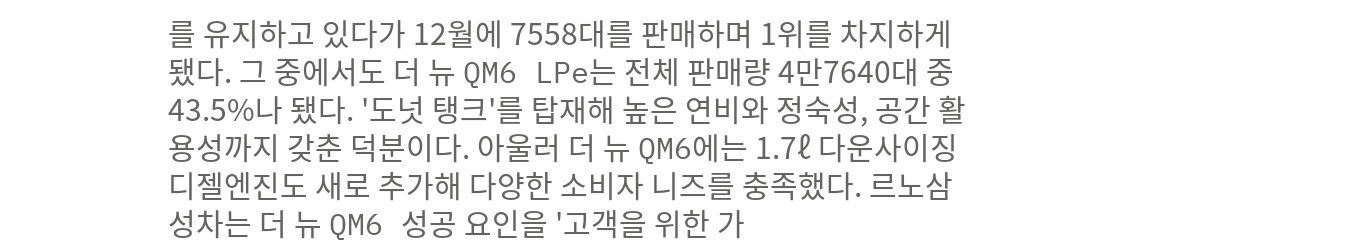를 유지하고 있다가 12월에 7558대를 판매하며 1위를 차지하게 됐다. 그 중에서도 더 뉴 QM6 LPe는 전체 판매량 4만7640대 중 43.5%나 됐다. '도넛 탱크'를 탑재해 높은 연비와 정숙성, 공간 활용성까지 갖춘 덕분이다. 아울러 더 뉴 QM6에는 1.7ℓ 다운사이징 디젤엔진도 새로 추가해 다양한 소비자 니즈를 충족했다. 르노삼성차는 더 뉴 QM6 성공 요인을 '고객을 위한 가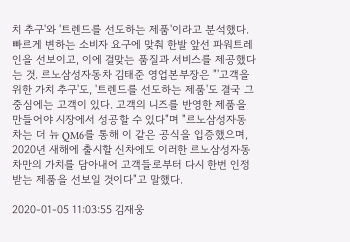치 추구'와 '트렌드를 선도하는 제품'이라고 분석했다. 빠르게 변하는 소비자 요구에 맞춰 한발 앞선 파워트레인을 선보이고, 이에 걸맞는 품질과 서비스를 제공했다는 것. 르노삼성자동차 김태준 영업본부장은 "'고객을 위한 가치 추구'도, '트렌드를 선도하는 제품'도 결국 그 중심에는 고객이 있다. 고객의 니즈를 반영한 제품을 만들어야 시장에서 성공할 수 있다"며 "르노삼성자동차는 더 뉴 QM6를 통해 이 같은 공식을 입증했으며, 2020년 새해에 출시할 신차에도 이러한 르노삼성자동차만의 가치를 담아내어 고객들로부터 다시 한번 인정받는 제품을 선보일 것이다"고 말했다.

2020-01-05 11:03:55 김재웅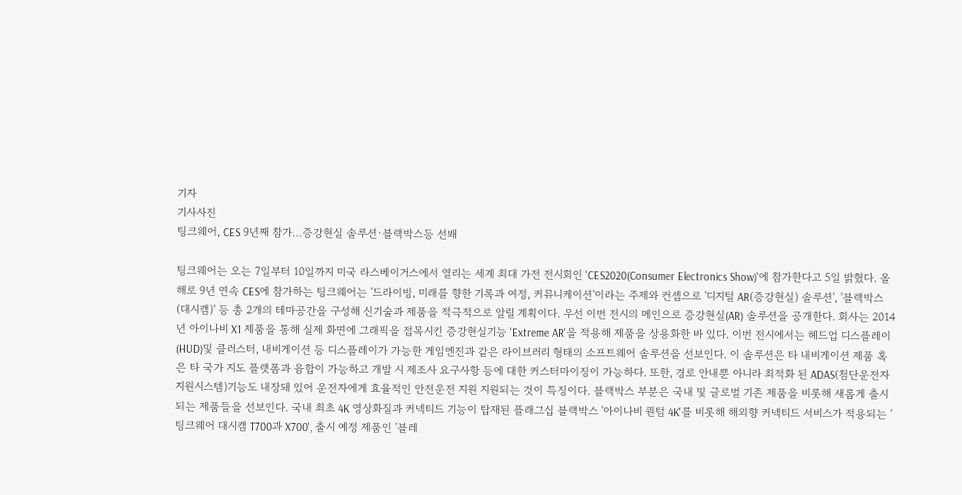기자
기사사진
팅크웨어, CES 9년째 참가…증강현실 솔루션·블랙박스등 선봬

팅크웨어는 오는 7일부터 10일까지 미국 라스베이거스에서 열리는 세계 최대 가전 전시회인 'CES2020(Consumer Electronics Show)'에 참가한다고 5일 밝혔다. 올해로 9년 연속 CES에 참가하는 팅크웨어는 '드라이빙, 미래를 향한 기록과 여정, 커뮤니케이션'이라는 주제와 컨셉으로 '디지털 AR(증강현실) 솔루션', '블랙박스(대시캠)' 등 총 2개의 테마공간을 구성해 신기술과 제품을 적극적으로 알릴 계획이다. 우선 이번 전시의 메인으로 증강현실(AR) 솔루션을 공개한다. 회사는 2014년 아이나비 X1 제품을 통해 실제 화면에 그래픽을 접목시킨 증강현실기능 'Extreme AR'을 적용해 제품을 상용화한 바 있다. 이번 전시에서는 헤드업 디스플레이(HUD)및 클러스터, 내비게이션 등 디스플레이가 가능한 게임엔진과 같은 라이브러리 형태의 소프트웨어 솔루션을 선보인다. 이 솔루션은 타 내비게이션 제품 혹은 타 국가 지도 플랫폼과 융합이 가능하고 개발 시 제조사 요구사항 등에 대한 커스터마이징이 가능하다. 또한, 경로 안내뿐 아니라 최적화 된 ADAS(첨단운전자지원시스템)기능도 내장돼 있어 운전자에게 효율적인 안전운전 지원 지원되는 것이 특징이다. 블랙박스 부분은 국내 및 글로벌 기존 제품을 비롯해 새롭게 출시되는 제품들을 선보인다. 국내 최초 4K 영상화질과 커넥티드 기능이 탑재된 플래그십 블랙박스 '아이나비 퀀텀 4K'를 비롯해 해외향 커넥티드 서비스가 적용되는 '팅크웨어 대시캠 T700과 X700', 출시 예정 제품인 '블레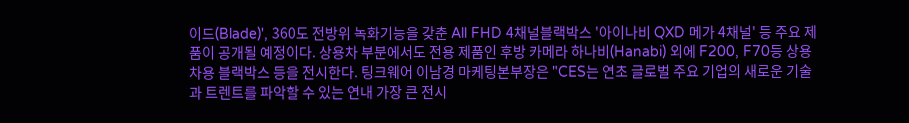이드(Blade)', 360도 전방위 녹화기능을 갖춘 All FHD 4채널블랙박스 '아이나비 QXD 메가 4채널' 등 주요 제품이 공개될 예정이다. 상용차 부분에서도 전용 제품인 후방 카메라 하나비(Hanabi) 외에 F200, F70등 상용차용 블랙박스 등을 전시한다. 팅크웨어 이남경 마케팅본부장은 "CES는 연초 글로벌 주요 기업의 새로운 기술과 트렌트를 파악할 수 있는 연내 가장 큰 전시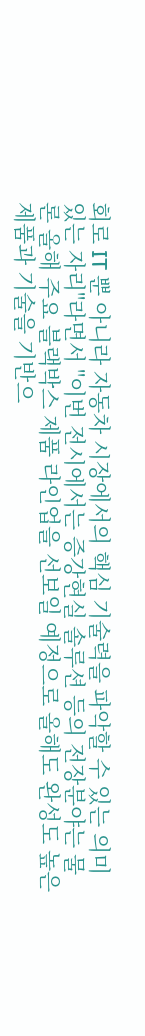회로 IT 뿐 아니라 자동차 시장에서의 핵심 기술력을 파악할 수 있는 의미 있는 자리"라면서 "이번 전시에서는 증강현실 솔루션 등의 전장분야는 물론 올해 주요 블랙박스 제품 라인업을 선보일 예정으로 올해도 완성도 높은 제품과 기술을 기반으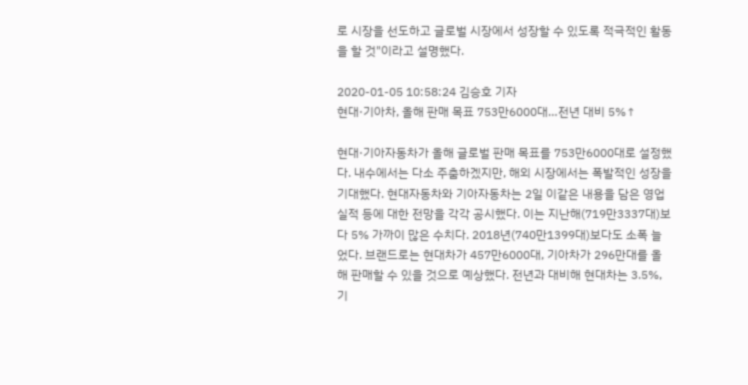로 시장을 선도하고 글로벌 시장에서 성장할 수 있도록 적극적인 활동을 할 것"이라고 설명했다.

2020-01-05 10:58:24 김승호 기자
현대·기아차, 올해 판매 목표 753만6000대…전년 대비 5%↑

현대·기아자동차가 올해 글로벌 판매 목표를 753만6000대로 설정했다. 내수에서는 다소 주춤하겠지만, 해외 시장에서는 폭발적인 성장을 기대했다. 현대자동차와 기아자동차는 2일 이같은 내용을 담은 영업실적 등에 대한 전망을 각각 공시했다. 이는 지난해(719만3337대)보다 5% 가까이 많은 수치다. 2018년(740만1399대)보다도 소폭 늘었다. 브랜드로는 현대차가 457만6000대, 기아차가 296만대를 올해 판매할 수 있을 것으로 예상했다. 전년과 대비해 현대차는 3.5%, 기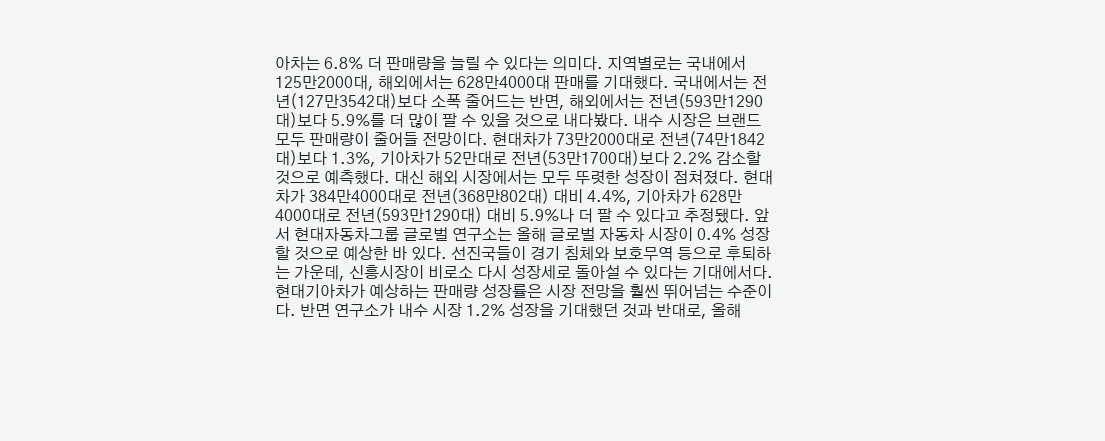아차는 6.8% 더 판매량을 늘릴 수 있다는 의미다. 지역별로는 국내에서 125만2000대, 해외에서는 628만4000대 판매를 기대했다. 국내에서는 전년(127만3542대)보다 소폭 줄어드는 반면, 해외에서는 전년(593만1290대)보다 5.9%를 더 많이 팔 수 있을 것으로 내다봤다. 내수 시장은 브랜드 모두 판매량이 줄어들 전망이다. 현대차가 73만2000대로 전년(74만1842대)보다 1.3%, 기아차가 52만대로 전년(53만1700대)보다 2.2% 감소할 것으로 예측했다. 대신 해외 시장에서는 모두 뚜렷한 성장이 점쳐졌다. 현대차가 384만4000대로 전년(368만802대) 대비 4.4%, 기아차가 628만4000대로 전년(593만1290대) 대비 5.9%나 더 팔 수 있다고 추정됐다. 앞서 현대자동차그룹 글로벌 연구소는 올해 글로벌 자동차 시장이 0.4% 성장할 것으로 예상한 바 있다. 선진국들이 경기 침체와 보호무역 등으로 후퇴하는 가운데, 신흥시장이 비로소 다시 성장세로 돌아설 수 있다는 기대에서다. 현대기아차가 예상하는 판매량 성장률은 시장 전망을 훨씬 뛰어넘는 수준이다. 반면 연구소가 내수 시장 1.2% 성장을 기대했던 것과 반대로, 올해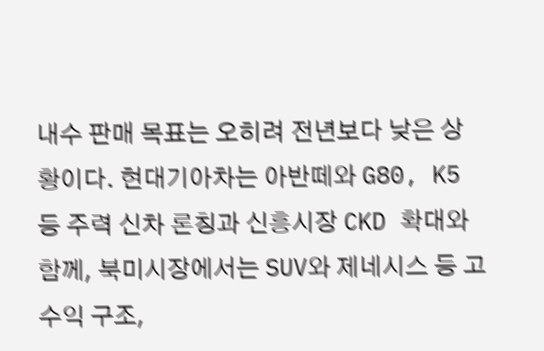내수 판매 목표는 오히려 전년보다 낮은 상황이다. 현대기아차는 아반떼와 G80, K5 등 주력 신차 론칭과 신흥시장 CKD 확대와 함께, 북미시장에서는 SUV와 제네시스 등 고수익 구조,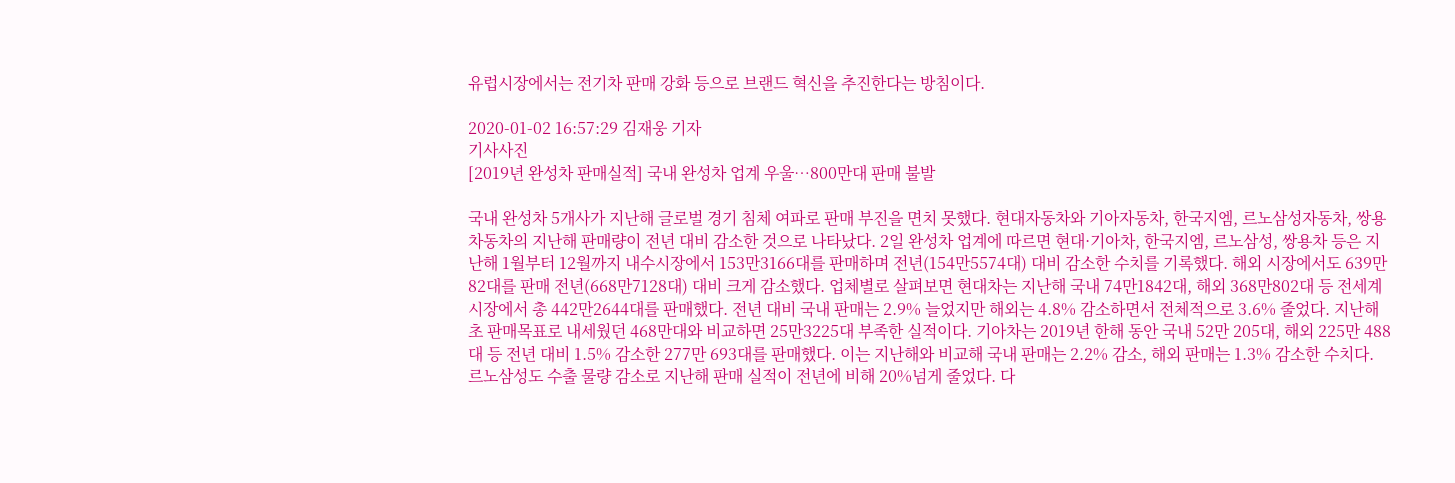유럽시장에서는 전기차 판매 강화 등으로 브랜드 혁신을 추진한다는 방침이다.

2020-01-02 16:57:29 김재웅 기자
기사사진
[2019년 완성차 판매실적] 국내 완성차 업계 우울…800만대 판매 불발

국내 완성차 5개사가 지난해 글로벌 경기 침체 여파로 판매 부진을 면치 못했다. 현대자동차와 기아자동차, 한국지엠, 르노삼성자동차, 쌍용차동차의 지난해 판매량이 전년 대비 감소한 것으로 나타났다. 2일 완성차 업계에 따르면 현대·기아차, 한국지엠, 르노삼성, 쌍용차 등은 지난해 1월부터 12월까지 내수시장에서 153만3166대를 판매하며 전년(154만5574대) 대비 감소한 수치를 기록했다. 해외 시장에서도 639만82대를 판매 전년(668만7128대) 대비 크게 감소했다. 업체별로 살펴보면 현대차는 지난해 국내 74만1842대, 해외 368만802대 등 전세계 시장에서 총 442만2644대를 판매했다. 전년 대비 국내 판매는 2.9% 늘었지만 해외는 4.8% 감소하면서 전체적으로 3.6% 줄었다. 지난해 초 판매목표로 내세웠던 468만대와 비교하면 25만3225대 부족한 실적이다. 기아차는 2019년 한해 동안 국내 52만 205대, 해외 225만 488대 등 전년 대비 1.5% 감소한 277만 693대를 판매했다. 이는 지난해와 비교해 국내 판매는 2.2% 감소, 해외 판매는 1.3% 감소한 수치다. 르노삼성도 수출 물량 감소로 지난해 판매 실적이 전년에 비해 20%넘게 줄었다. 다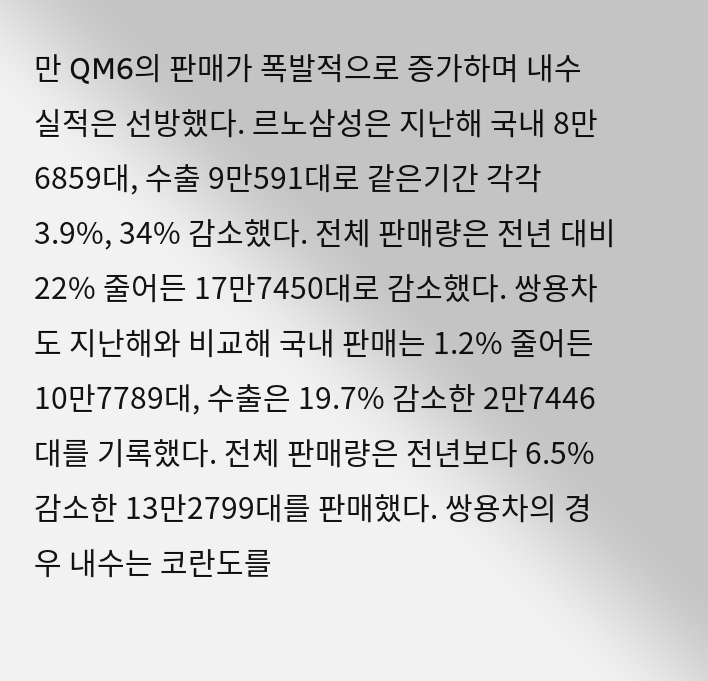만 QM6의 판매가 폭발적으로 증가하며 내수 실적은 선방했다. 르노삼성은 지난해 국내 8만6859대, 수출 9만591대로 같은기간 각각 3.9%, 34% 감소했다. 전체 판매량은 전년 대비 22% 줄어든 17만7450대로 감소했다. 쌍용차도 지난해와 비교해 국내 판매는 1.2% 줄어든 10만7789대, 수출은 19.7% 감소한 2만7446대를 기록했다. 전체 판매량은 전년보다 6.5% 감소한 13만2799대를 판매했다. 쌍용차의 경우 내수는 코란도를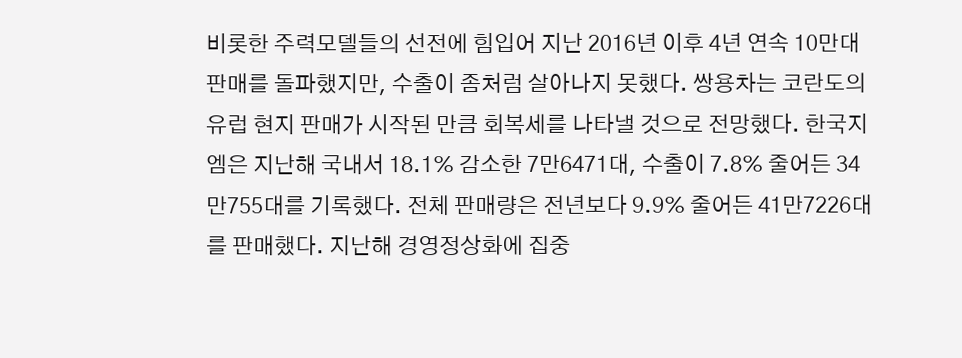비롯한 주력모델들의 선전에 힘입어 지난 2016년 이후 4년 연속 10만대 판매를 돌파했지만, 수출이 좀처럼 살아나지 못했다. 쌍용차는 코란도의 유럽 현지 판매가 시작된 만큼 회복세를 나타낼 것으로 전망했다. 한국지엠은 지난해 국내서 18.1% 감소한 7만6471대, 수출이 7.8% 줄어든 34만755대를 기록했다. 전체 판매량은 전년보다 9.9% 줄어든 41만7226대를 판매했다. 지난해 경영정상화에 집중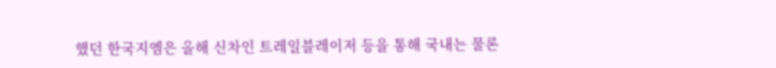했던 한국지엠은 올해 신차인 트레일블레이저 등을 통해 국내는 물론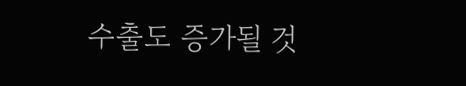수출도 증가될 것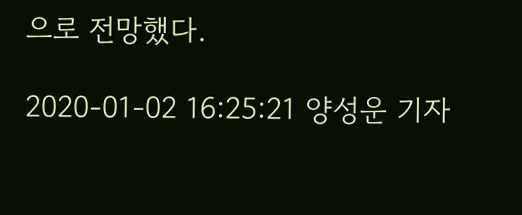으로 전망했다.

2020-01-02 16:25:21 양성운 기자